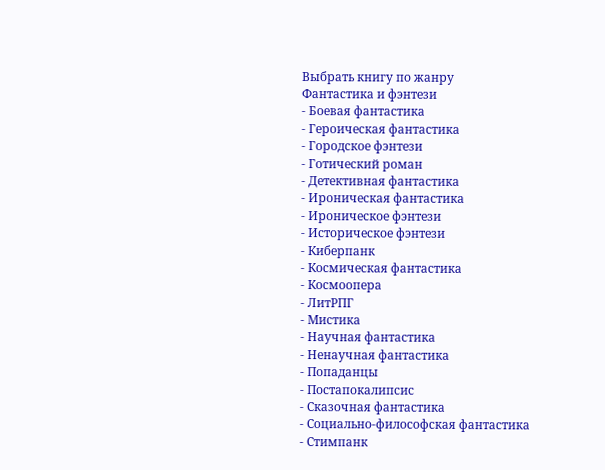Выбрать книгу по жанру
Фантастика и фэнтези
- Боевая фантастика
- Героическая фантастика
- Городское фэнтези
- Готический роман
- Детективная фантастика
- Ироническая фантастика
- Ироническое фэнтези
- Историческое фэнтези
- Киберпанк
- Космическая фантастика
- Космоопера
- ЛитРПГ
- Мистика
- Научная фантастика
- Ненаучная фантастика
- Попаданцы
- Постапокалипсис
- Сказочная фантастика
- Социально-философская фантастика
- Стимпанк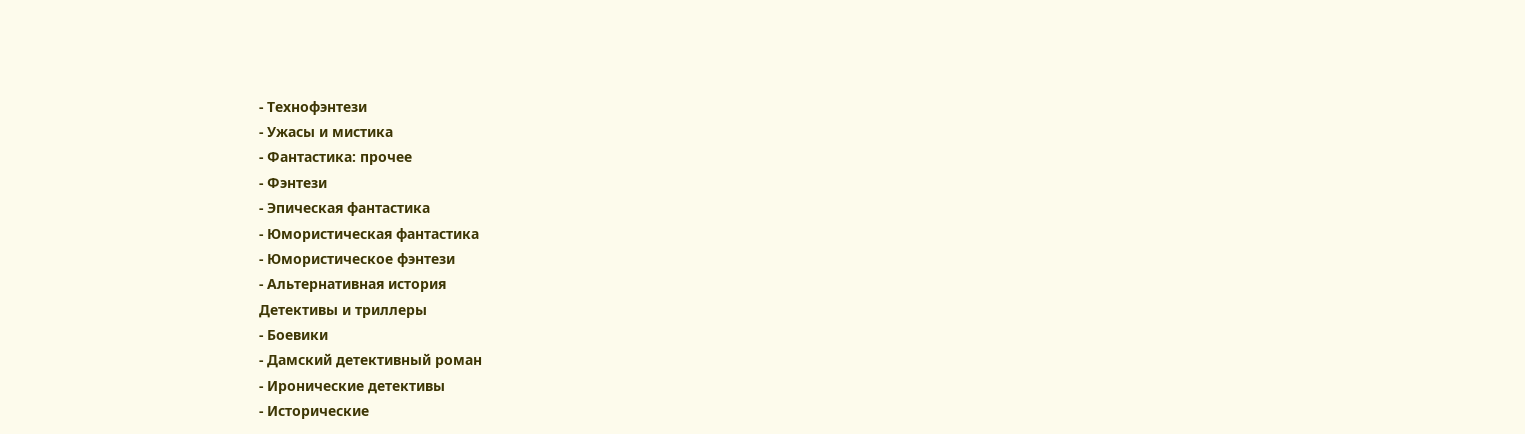- Технофэнтези
- Ужасы и мистика
- Фантастика: прочее
- Фэнтези
- Эпическая фантастика
- Юмористическая фантастика
- Юмористическое фэнтези
- Альтернативная история
Детективы и триллеры
- Боевики
- Дамский детективный роман
- Иронические детективы
- Исторические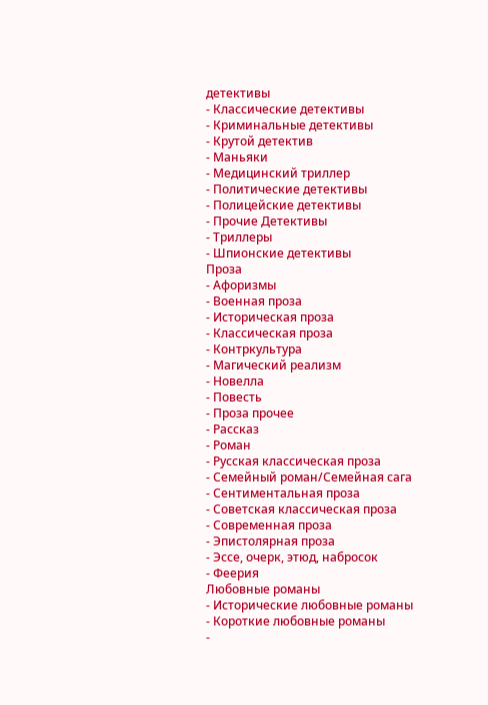детективы
- Классические детективы
- Криминальные детективы
- Крутой детектив
- Маньяки
- Медицинский триллер
- Политические детективы
- Полицейские детективы
- Прочие Детективы
- Триллеры
- Шпионские детективы
Проза
- Афоризмы
- Военная проза
- Историческая проза
- Классическая проза
- Контркультура
- Магический реализм
- Новелла
- Повесть
- Проза прочее
- Рассказ
- Роман
- Русская классическая проза
- Семейный роман/Семейная сага
- Сентиментальная проза
- Советская классическая проза
- Современная проза
- Эпистолярная проза
- Эссе, очерк, этюд, набросок
- Феерия
Любовные романы
- Исторические любовные романы
- Короткие любовные романы
-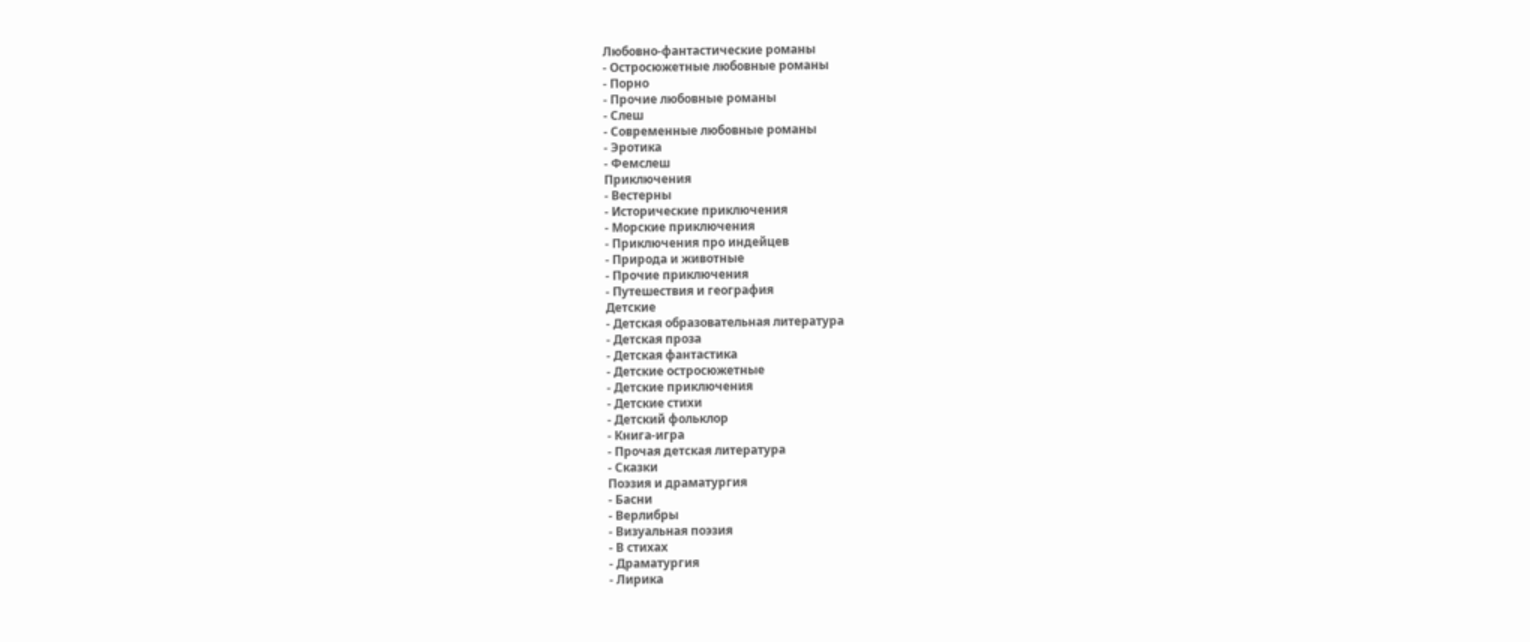Любовно-фантастические романы
- Остросюжетные любовные романы
- Порно
- Прочие любовные романы
- Слеш
- Современные любовные романы
- Эротика
- Фемслеш
Приключения
- Вестерны
- Исторические приключения
- Морские приключения
- Приключения про индейцев
- Природа и животные
- Прочие приключения
- Путешествия и география
Детские
- Детская образовательная литература
- Детская проза
- Детская фантастика
- Детские остросюжетные
- Детские приключения
- Детские стихи
- Детский фольклор
- Книга-игра
- Прочая детская литература
- Сказки
Поэзия и драматургия
- Басни
- Верлибры
- Визуальная поэзия
- В стихах
- Драматургия
- Лирика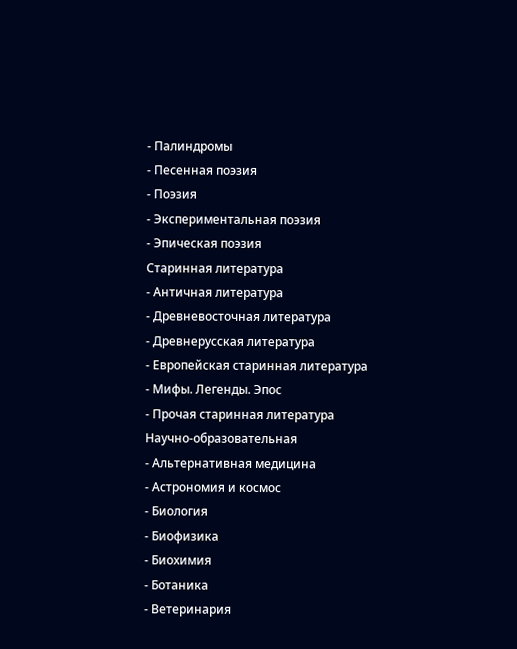- Палиндромы
- Песенная поэзия
- Поэзия
- Экспериментальная поэзия
- Эпическая поэзия
Старинная литература
- Античная литература
- Древневосточная литература
- Древнерусская литература
- Европейская старинная литература
- Мифы. Легенды. Эпос
- Прочая старинная литература
Научно-образовательная
- Альтернативная медицина
- Астрономия и космос
- Биология
- Биофизика
- Биохимия
- Ботаника
- Ветеринария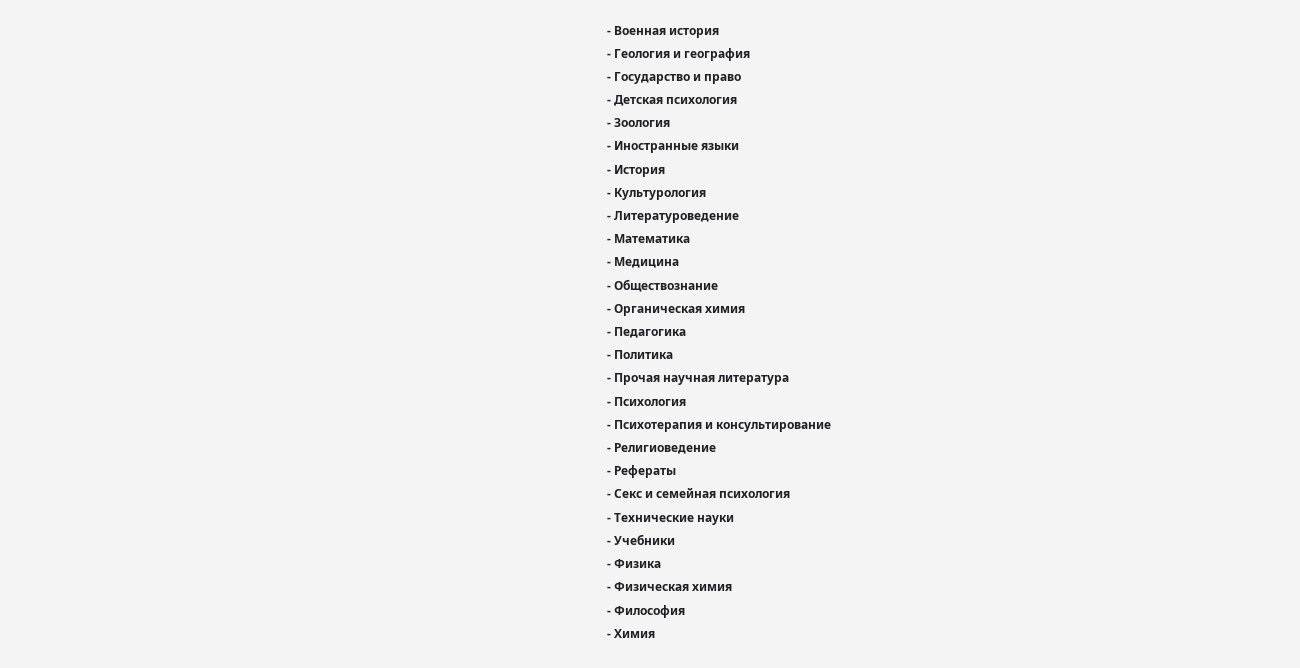- Военная история
- Геология и география
- Государство и право
- Детская психология
- Зоология
- Иностранные языки
- История
- Культурология
- Литературоведение
- Математика
- Медицина
- Обществознание
- Органическая химия
- Педагогика
- Политика
- Прочая научная литература
- Психология
- Психотерапия и консультирование
- Религиоведение
- Рефераты
- Секс и семейная психология
- Технические науки
- Учебники
- Физика
- Физическая химия
- Философия
- Химия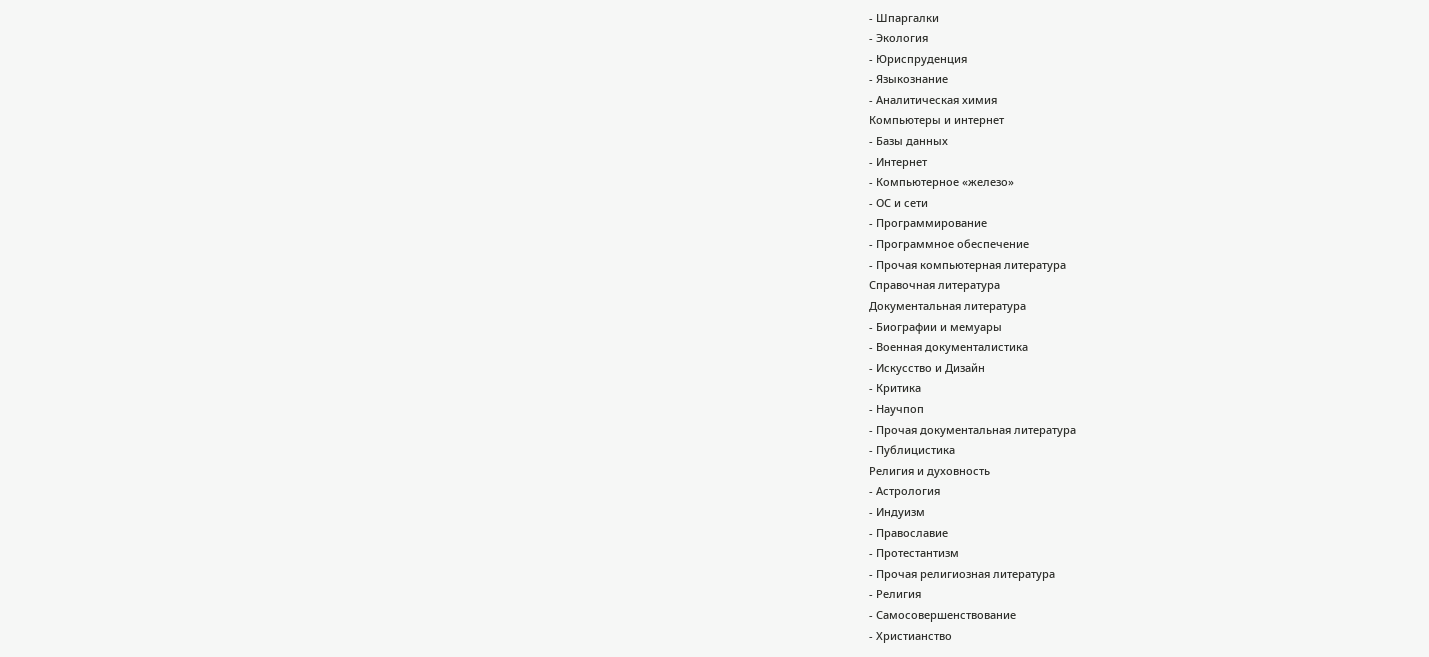- Шпаргалки
- Экология
- Юриспруденция
- Языкознание
- Аналитическая химия
Компьютеры и интернет
- Базы данных
- Интернет
- Компьютерное «железо»
- ОС и сети
- Программирование
- Программное обеспечение
- Прочая компьютерная литература
Справочная литература
Документальная литература
- Биографии и мемуары
- Военная документалистика
- Искусство и Дизайн
- Критика
- Научпоп
- Прочая документальная литература
- Публицистика
Религия и духовность
- Астрология
- Индуизм
- Православие
- Протестантизм
- Прочая религиозная литература
- Религия
- Самосовершенствование
- Христианство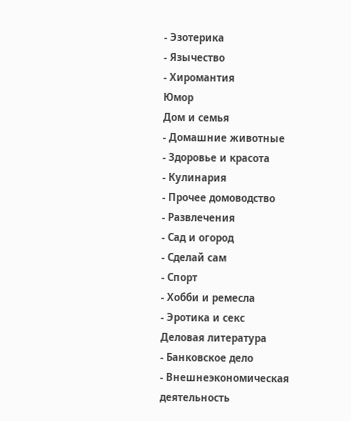- Эзотерика
- Язычество
- Хиромантия
Юмор
Дом и семья
- Домашние животные
- Здоровье и красота
- Кулинария
- Прочее домоводство
- Развлечения
- Сад и огород
- Сделай сам
- Спорт
- Хобби и ремесла
- Эротика и секс
Деловая литература
- Банковское дело
- Внешнеэкономическая деятельность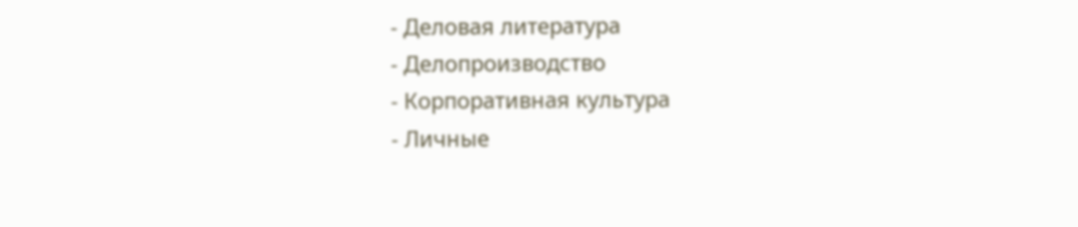- Деловая литература
- Делопроизводство
- Корпоративная культура
- Личные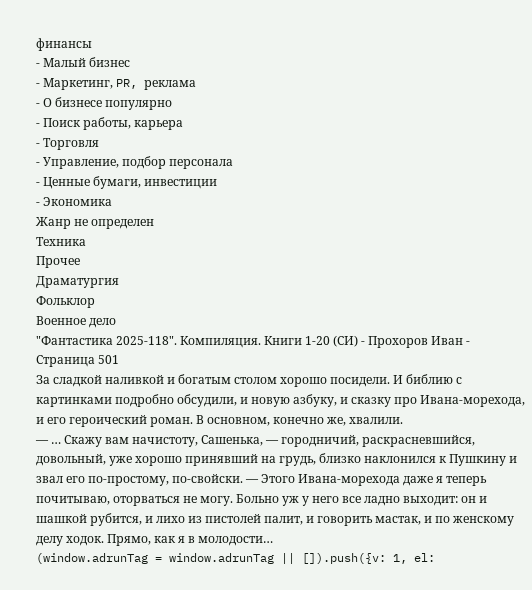финансы
- Малый бизнес
- Маркетинг, PR, реклама
- О бизнесе популярно
- Поиск работы, карьера
- Торговля
- Управление, подбор персонала
- Ценные бумаги, инвестиции
- Экономика
Жанр не определен
Техника
Прочее
Драматургия
Фольклор
Военное дело
"Фантастика 2025-118". Компиляция. Книги 1-20 (СИ) - Прохоров Иван - Страница 501
За сладкой наливкой и богатым столом хорошо посидели. И библию с картинками подробно обсудили, и новую азбуку, и сказку про Ивана-морехода, и его героический роман. В основном, конечно же, хвалили.
— … Скажу вам начистоту, Сашенька, — городничий, раскрасневшийся, довольный, уже хорошо принявший на грудь, близко наклонился к Пушкину и звал его по-простому, по-свойски. — Этого Ивана-морехода даже я теперь почитываю, оторваться не могу. Больно уж у него все ладно выходит: он и шашкой рубится, и лихо из пистолей палит, и говорить мастак, и по женскому делу ходок. Прямо, как я в молодости…
(window.adrunTag = window.adrunTag || []).push({v: 1, el: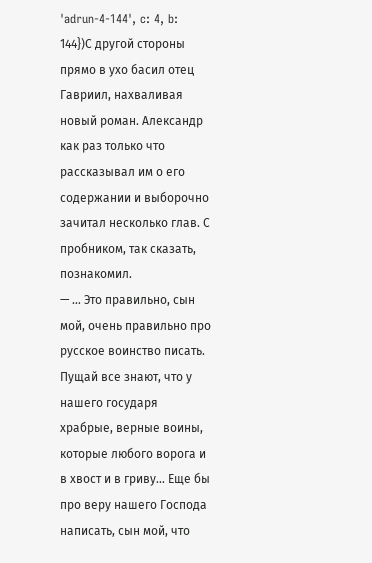'adrun-4-144', c: 4, b: 144})С другой стороны прямо в ухо басил отец Гавриил, нахваливая новый роман. Александр как раз только что рассказывал им о его содержании и выборочно зачитал несколько глав. С пробником, так сказать, познакомил.
— … Это правильно, сын мой, очень правильно про русское воинство писать. Пущай все знают, что у нашего государя храбрые, верные воины, которые любого ворога и в хвост и в гриву… Еще бы про веру нашего Господа написать, сын мой, что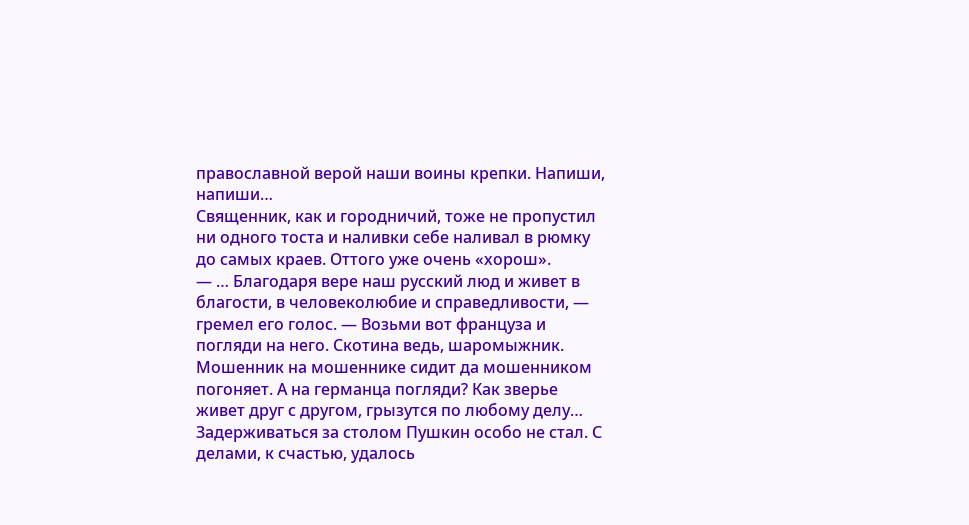православной верой наши воины крепки. Напиши, напиши…
Священник, как и городничий, тоже не пропустил ни одного тоста и наливки себе наливал в рюмку до самых краев. Оттого уже очень «хорош».
— … Благодаря вере наш русский люд и живет в благости, в человеколюбие и справедливости, — гремел его голос. — Возьми вот француза и погляди на него. Скотина ведь, шаромыжник. Мошенник на мошеннике сидит да мошенником погоняет. А на германца погляди? Как зверье живет друг с другом, грызутся по любому делу…
Задерживаться за столом Пушкин особо не стал. С делами, к счастью, удалось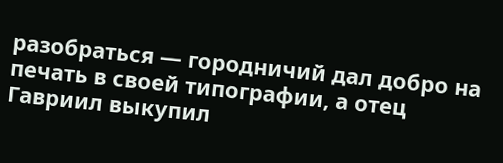разобраться — городничий дал добро на печать в своей типографии, а отец Гавриил выкупил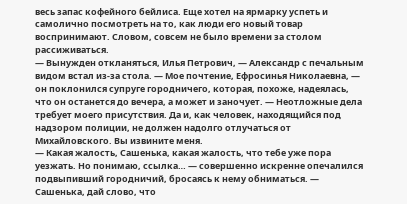весь запас кофейного бейлиса. Еще хотел на ярмарку успеть и самолично посмотреть на то, как люди его новый товар воспринимают. Словом, совсем не было времени за столом рассиживаться.
— Вынужден откланяться, Илья Петрович, — Александр с печальным видом встал из-за стола. — Мое почтение, Ефросинья Николаевна, — он поклонился супруге городничего, которая, похоже, надеялась, что он останется до вечера, а может и заночует. — Неотложные дела требует моего присутствия. Да и, как человек, находящийся под надзором полиции, не должен надолго отлучаться от Михайловского. Вы извините меня.
— Какая жалость, Сашенька, какая жалость, что тебе уже пора уезжать. Но понимаю, ссылка… — совершенно искренне опечалился подвыпивший городничий, бросаясь к нему обниматься. — Сашенька, дай слово, что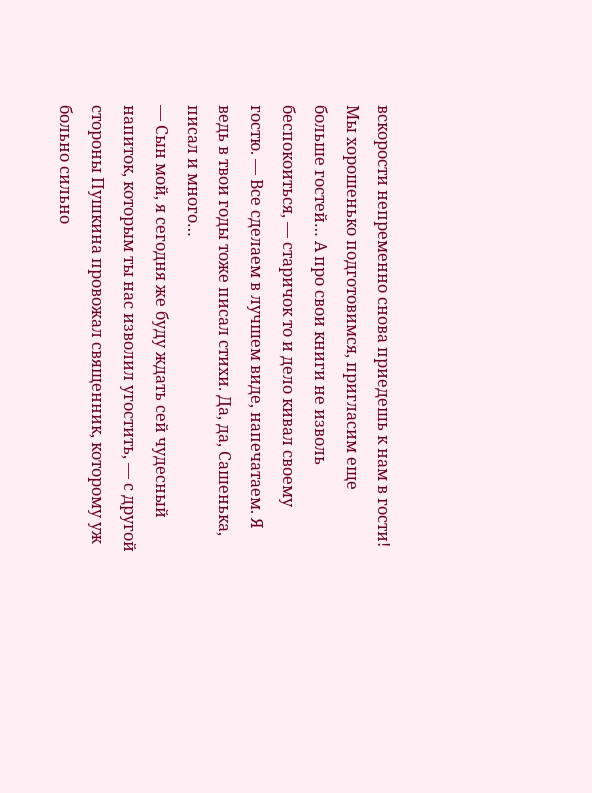вскорости непременно снова приедешь к нам в гости! Мы хорошенько подготовимся, пригласим еще больше гостей… А про свои книги не изволь беспокоиться, — старичок то и дело кивал своему гостю. — Все сделаем в лучшем виде, напечатаем. Я ведь в твои годы тоже писал стихи. Да, да, Сашенька, писал и много…
— Сын мой, я сегодня же буду ждать сей чудесный напиток, которым ты нас изволил угостить, — с другой стороны Пушкина провожал священник, которому уж больно сильно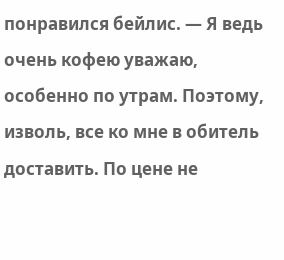понравился бейлис. — Я ведь очень кофею уважаю, особенно по утрам. Поэтому, изволь, все ко мне в обитель доставить. По цене не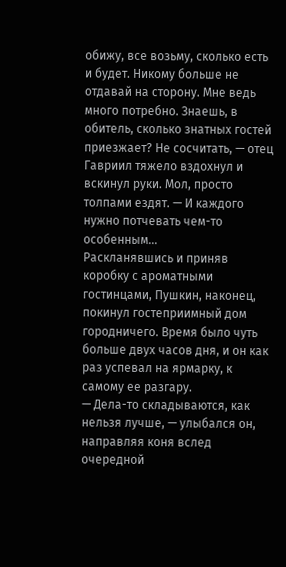обижу, все возьму, сколько есть и будет. Никому больше не отдавай на сторону. Мне ведь много потребно. Знаешь, в обитель, сколько знатных гостей приезжает? Не сосчитать, — отец Гавриил тяжело вздохнул и вскинул руки. Мол, просто толпами ездят. — И каждого нужно потчевать чем-то особенным…
Раскланявшись и приняв коробку с ароматными гостинцами, Пушкин, наконец, покинул гостеприимный дом городничего. Время было чуть больше двух часов дня, и он как раз успевал на ярмарку, к самому ее разгару.
— Дела-то складываются, как нельзя лучше, — улыбался он, направляя коня вслед очередной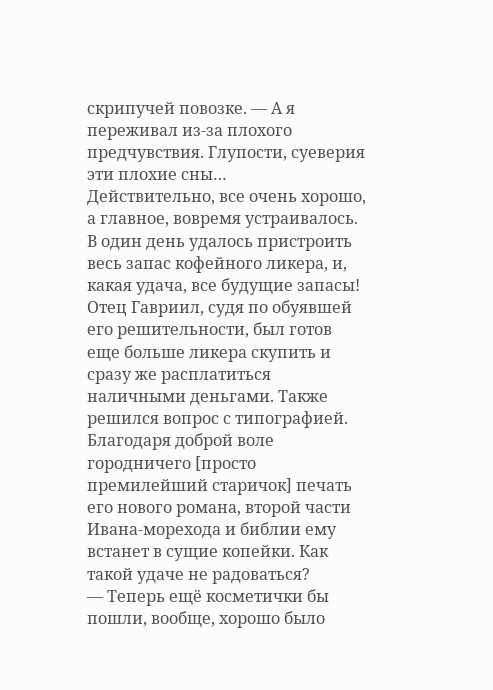скрипучей повозке. — А я переживал из-за плохого предчувствия. Глупости, суеверия эти плохие сны…
Действительно, все очень хорошо, а главное, вовремя устраивалось. В один день удалось пристроить весь запас кофейного ликера, и, какая удача, все будущие запасы! Отец Гавриил, судя по обуявшей его решительности, был готов еще больше ликера скупить и сразу же расплатиться наличными деньгами. Также решился вопрос с типографией. Благодаря доброй воле городничего [просто премилейший старичок] печать его нового романа, второй части Ивана-морехода и библии ему встанет в сущие копейки. Как такой удаче не радоваться?
— Теперь ещё косметички бы пошли, вообще, хорошо было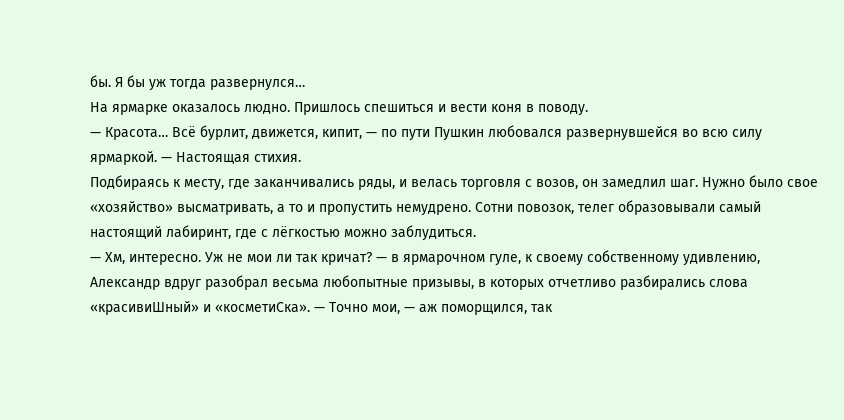бы. Я бы уж тогда развернулся…
На ярмарке оказалось людно. Пришлось спешиться и вести коня в поводу.
— Красота… Всё бурлит, движется, кипит, — по пути Пушкин любовался развернувшейся во всю силу ярмаркой. — Настоящая стихия.
Подбираясь к месту, где заканчивались ряды, и велась торговля с возов, он замедлил шаг. Нужно было свое «хозяйство» высматривать, а то и пропустить немудрено. Сотни повозок, телег образовывали самый настоящий лабиринт, где с лёгкостью можно заблудиться.
— Хм, интересно. Уж не мои ли так кричат? — в ярмарочном гуле, к своему собственному удивлению, Александр вдруг разобрал весьма любопытные призывы, в которых отчетливо разбирались слова «красивиШный» и «косметиСка». — Точно мои, — аж поморщился, так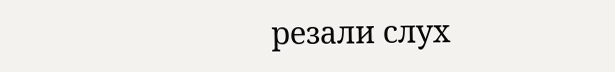резали слух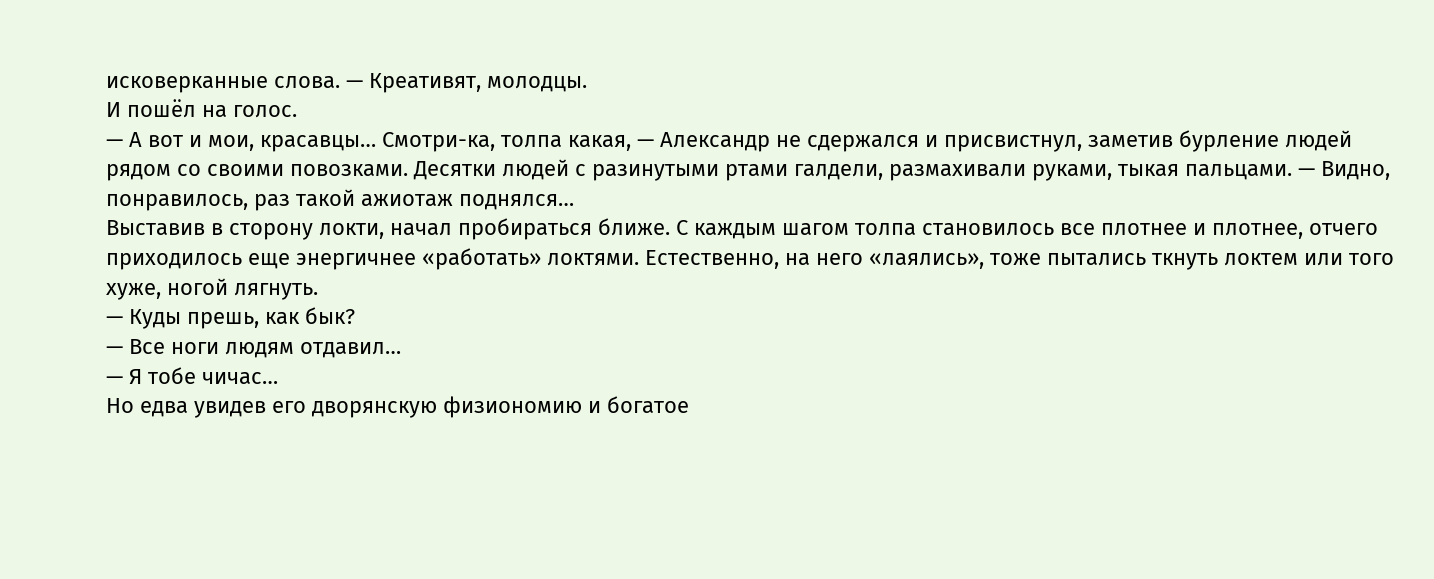исковерканные слова. — Креативят, молодцы.
И пошёл на голос.
— А вот и мои, красавцы… Смотри-ка, толпа какая, — Александр не сдержался и присвистнул, заметив бурление людей рядом со своими повозками. Десятки людей с разинутыми ртами галдели, размахивали руками, тыкая пальцами. — Видно, понравилось, раз такой ажиотаж поднялся…
Выставив в сторону локти, начал пробираться ближе. С каждым шагом толпа становилось все плотнее и плотнее, отчего приходилось еще энергичнее «работать» локтями. Естественно, на него «лаялись», тоже пытались ткнуть локтем или того хуже, ногой лягнуть.
— Куды прешь, как бык?
— Все ноги людям отдавил…
— Я тобе чичас…
Но едва увидев его дворянскую физиономию и богатое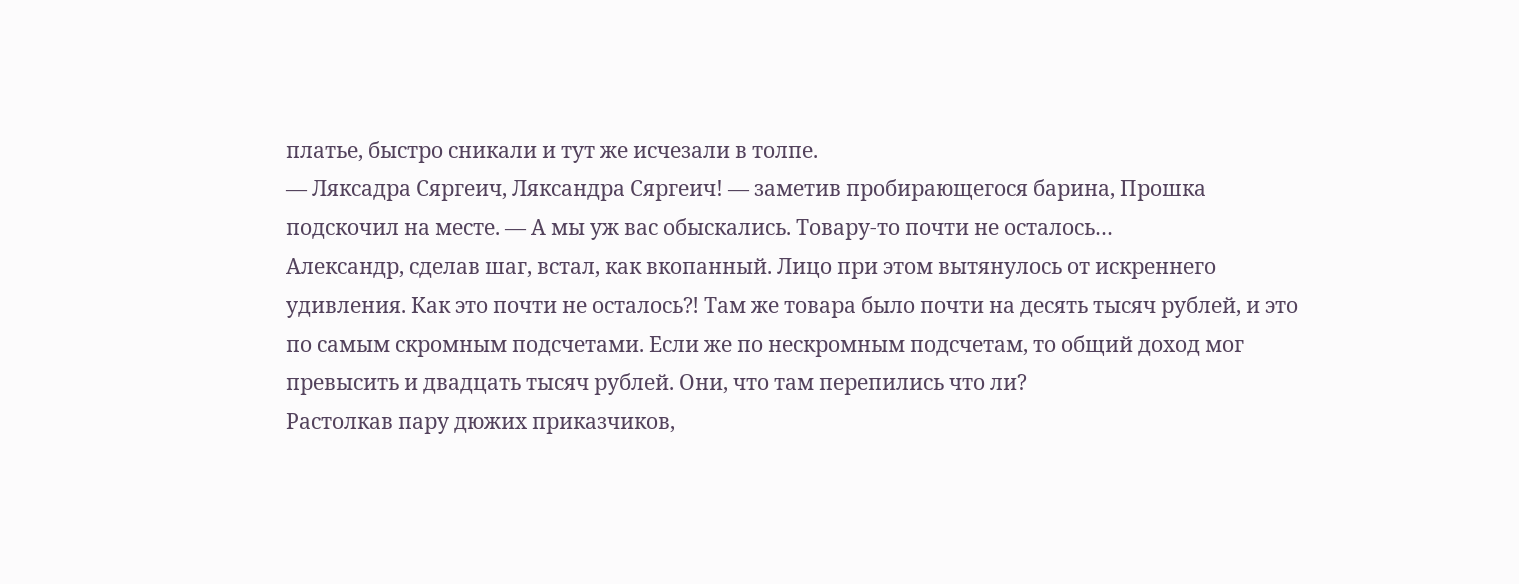платье, быстро сникали и тут же исчезали в толпе.
— Ляксадра Сяргеич, Ляксандра Сяргеич! — заметив пробирающегося барина, Прошка подскочил на месте. — А мы уж вас обыскались. Товару-то почти не осталось…
Александр, сделав шаг, встал, как вкопанный. Лицо при этом вытянулось от искреннего удивления. Как это почти не осталось⁈ Там же товара было почти на десять тысяч рублей, и это по самым скромным подсчетами. Если же по нескромным подсчетам, то общий доход мог превысить и двадцать тысяч рублей. Они, что там перепились что ли?
Растолкав пару дюжих приказчиков,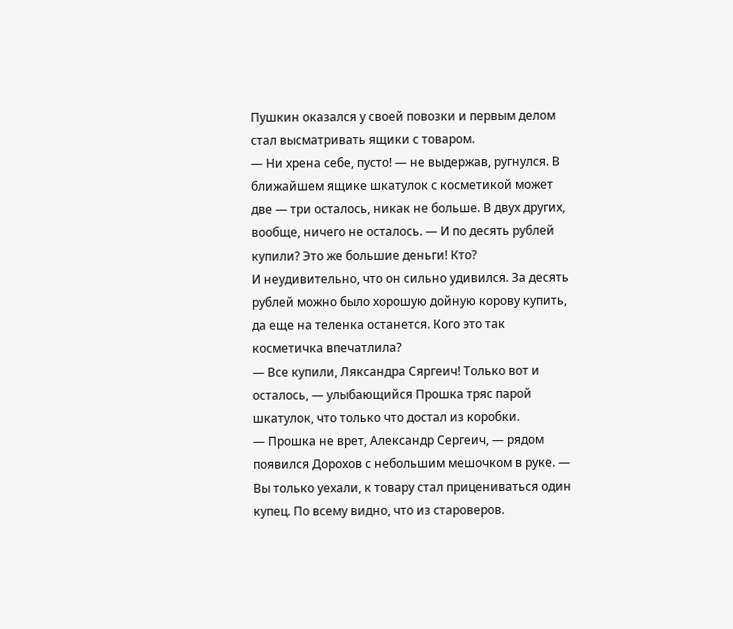Пушкин оказался у своей повозки и первым делом стал высматривать ящики с товаром.
— Ни хрена себе, пусто! — не выдержав, ругнулся. В ближайшем ящике шкатулок с косметикой может две — три осталось, никак не больше. В двух других, вообще, ничего не осталось. — И по десять рублей купили? Это же большие деньги! Кто?
И неудивительно, что он сильно удивился. За десять рублей можно было хорошую дойную корову купить, да еще на теленка останется. Кого это так косметичка впечатлила?
— Все купили, Ляксандра Сяргеич! Только вот и осталось, — улыбающийся Прошка тряс парой шкатулок, что только что достал из коробки.
— Прошка не врет, Александр Сергеич, — рядом появился Дорохов с небольшим мешочком в руке. — Вы только уехали, к товару стал прицениваться один купец. По всему видно, что из староверов.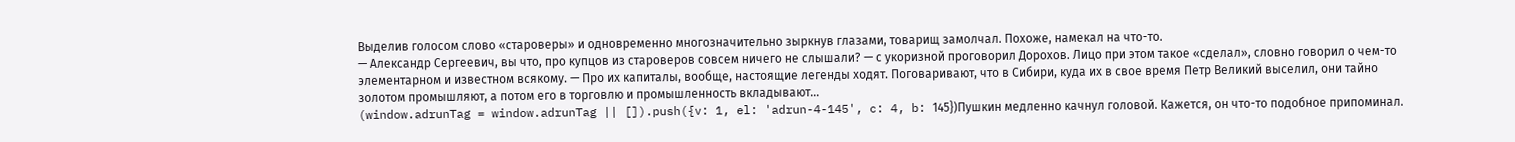Выделив голосом слово «староверы» и одновременно многозначительно зыркнув глазами, товарищ замолчал. Похоже, намекал на что-то.
— Александр Сергеевич, вы что, про купцов из староверов совсем ничего не слышали? — с укоризной проговорил Дорохов. Лицо при этом такое «сделал», словно говорил о чем-то элементарном и известном всякому. — Про их капиталы, вообще, настоящие легенды ходят. Поговаривают, что в Сибири, куда их в свое время Петр Великий выселил, они тайно золотом промышляют, а потом его в торговлю и промышленность вкладывают…
(window.adrunTag = window.adrunTag || []).push({v: 1, el: 'adrun-4-145', c: 4, b: 145})Пушкин медленно качнул головой. Кажется, он что-то подобное припоминал.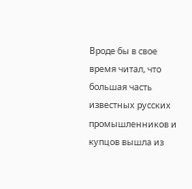Вроде бы в свое время читал, что большая часть известных русских промышленников и купцов вышла из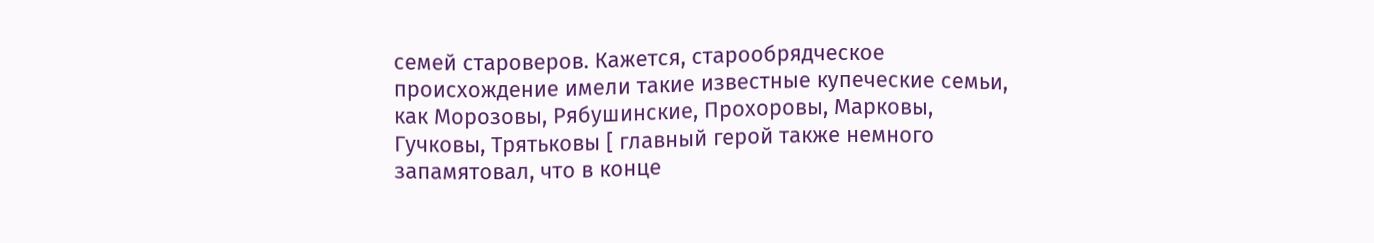семей староверов. Кажется, старообрядческое происхождение имели такие известные купеческие семьи, как Морозовы, Рябушинские, Прохоровы, Марковы, Гучковы, Трятьковы [ главный герой также немного запамятовал, что в конце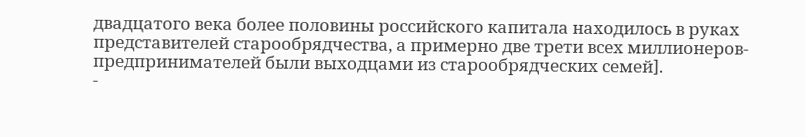двадцатого века более половины российского капитала находилось в руках представителей старообрядчества, а примерно две трети всех миллионеров-предпринимателей были выходцами из старообрядческих семей].
-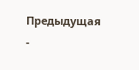Предыдущая
-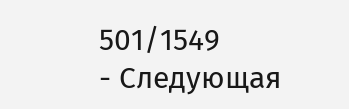501/1549
- Следующая